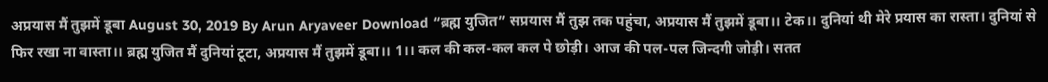अप्रयास मैं तुझमें डूबा August 30, 2019 By Arun Aryaveer Download “ब्रह्म युजित” सप्रयास मैं तुझ तक पहुंचा, अप्रयास मैं तुझमें डूबा।। टेक।। दुनियां थी मेरे प्रयास का रास्ता। दुनियां से फिर रखा ना वास्ता।। ब्रह्म युजित मैं दुनियां टूटा, अप्रयास मैं तुझमें डूबा।। 1।। कल की कल-कल कल पे छोड़ी। आज की पल-पल जिन्दगी जोड़ी। सतत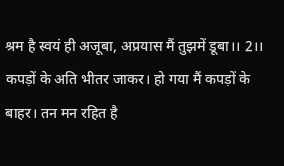श्रम है स्वयं ही अजूबा, अप्रयास मैं तुझमें डूबा।। 2।। कपड़ों के अति भीतर जाकर। हो गया मैं कपड़ों के बाहर। तन मन रहित है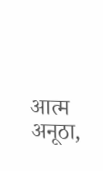आत्म अनूठा,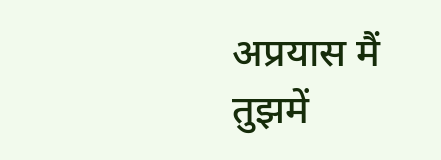अप्रयास मैं तुझमें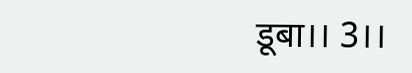डूबा।। 3।।